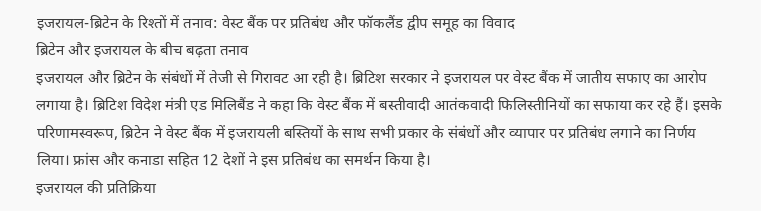इजरायल-ब्रिटेन के रिश्तों में तनाव: वेस्ट बैंक पर प्रतिबंध और फॉकलैंड द्वीप समूह का विवाद
ब्रिटेन और इजरायल के बीच बढ़ता तनाव
इजरायल और ब्रिटेन के संबंधों में तेजी से गिरावट आ रही है। ब्रिटिश सरकार ने इजरायल पर वेस्ट बैंक में जातीय सफाए का आरोप लगाया है। ब्रिटिश विदेश मंत्री एड मिलिबैंड ने कहा कि वेस्ट बैंक में बस्तीवादी आतंकवादी फिलिस्तीनियों का सफाया कर रहे हैं। इसके परिणामस्वरूप, ब्रिटेन ने वेस्ट बैंक में इजरायली बस्तियों के साथ सभी प्रकार के संबंधों और व्यापार पर प्रतिबंध लगाने का निर्णय लिया। फ्रांस और कनाडा सहित 12 देशों ने इस प्रतिबंध का समर्थन किया है।
इजरायल की प्रतिक्रिया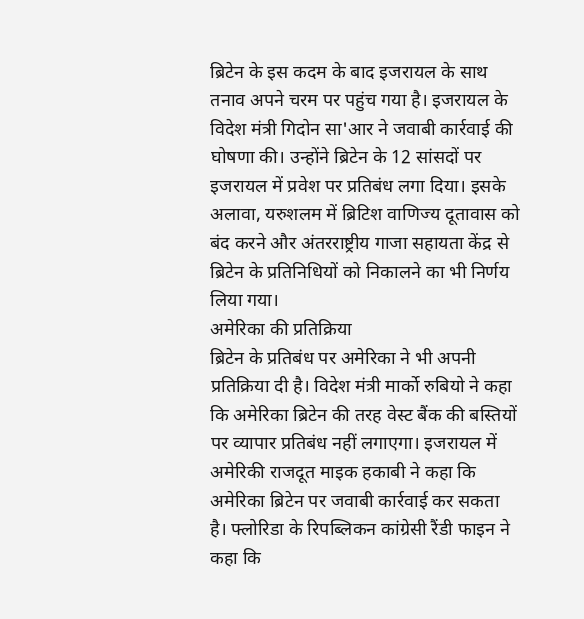ब्रिटेन के इस कदम के बाद इजरायल के साथ तनाव अपने चरम पर पहुंच गया है। इजरायल के विदेश मंत्री गिदोन सा'आर ने जवाबी कार्रवाई की घोषणा की। उन्होंने ब्रिटेन के 12 सांसदों पर इजरायल में प्रवेश पर प्रतिबंध लगा दिया। इसके अलावा, यरुशलम में ब्रिटिश वाणिज्य दूतावास को बंद करने और अंतरराष्ट्रीय गाजा सहायता केंद्र से ब्रिटेन के प्रतिनिधियों को निकालने का भी निर्णय लिया गया।
अमेरिका की प्रतिक्रिया
ब्रिटेन के प्रतिबंध पर अमेरिका ने भी अपनी प्रतिक्रिया दी है। विदेश मंत्री मार्को रुबियो ने कहा कि अमेरिका ब्रिटेन की तरह वेस्ट बैंक की बस्तियों पर व्यापार प्रतिबंध नहीं लगाएगा। इजरायल में अमेरिकी राजदूत माइक हकाबी ने कहा कि अमेरिका ब्रिटेन पर जवाबी कार्रवाई कर सकता है। फ्लोरिडा के रिपब्लिकन कांग्रेसी रैंडी फाइन ने कहा कि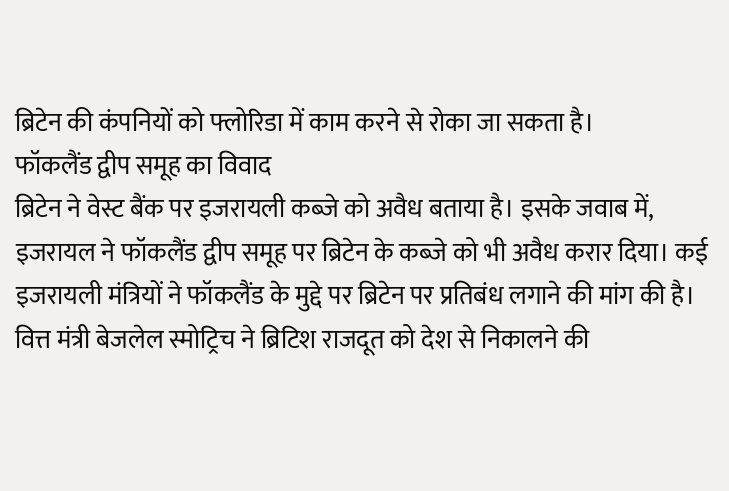ब्रिटेन की कंपनियों को फ्लोरिडा में काम करने से रोका जा सकता है।
फॉकलैंड द्वीप समूह का विवाद
ब्रिटेन ने वेस्ट बैंक पर इजरायली कब्जे को अवैध बताया है। इसके जवाब में, इजरायल ने फॉकलैंड द्वीप समूह पर ब्रिटेन के कब्जे को भी अवैध करार दिया। कई इजरायली मंत्रियों ने फॉकलैंड के मुद्दे पर ब्रिटेन पर प्रतिबंध लगाने की मांग की है। वित्त मंत्री बेजलेल स्मोट्रिच ने ब्रिटिश राजदूत को देश से निकालने की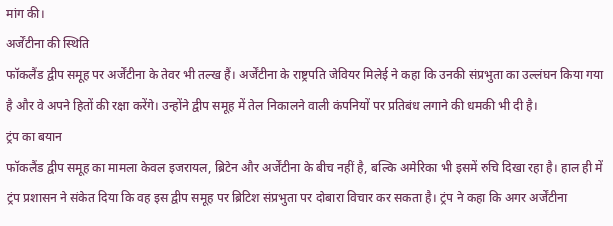मांग की।
अर्जेंटीना की स्थिति
फॉकलैंड द्वीप समूह पर अर्जेंटीना के तेवर भी तल्ख हैं। अर्जेंटीना के राष्ट्रपति जेवियर मिलेई ने कहा कि उनकी संप्रभुता का उल्लंघन किया गया है और वे अपने हितों की रक्षा करेंगे। उन्होंने द्वीप समूह में तेल निकालने वाली कंपनियों पर प्रतिबंध लगाने की धमकी भी दी है।
ट्रंप का बयान
फॉकलैंड द्वीप समूह का मामला केवल इजरायल, ब्रिटेन और अर्जेंटीना के बीच नहीं है, बल्कि अमेरिका भी इसमें रुचि दिखा रहा है। हाल ही में ट्रंप प्रशासन ने संकेत दिया कि वह इस द्वीप समूह पर ब्रिटिश संप्रभुता पर दोबारा विचार कर सकता है। ट्रंप ने कहा कि अगर अर्जेंटीना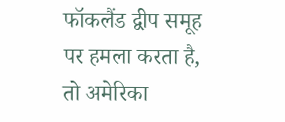फॉकलैंड द्वीप समूह पर हमला करता है, तो अमेरिका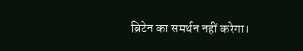ब्रिटेन का समर्थन नहीं करेगा।